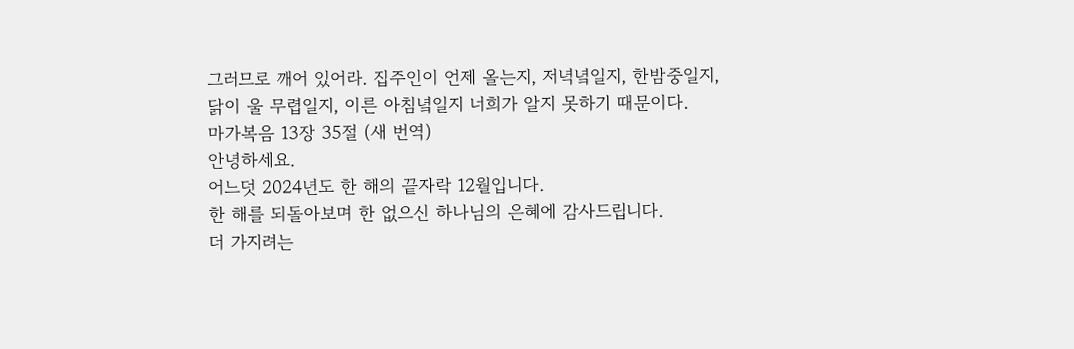그러므로 깨어 있어라. 집주인이 언제 올는지, 저녁녘일지, 한밤중일지,
닭이 울 무렵일지, 이른 아침녘일지 너희가 알지 못하기 때문이다.
마가복음 13장 35절 (새 번역)
안녕하세요.
어느덧 2024년도 한 해의 끝자락 12월입니다.
한 해를 되돌아보며 한 없으신 하나님의 은혜에 감사드립니다.
더 가지려는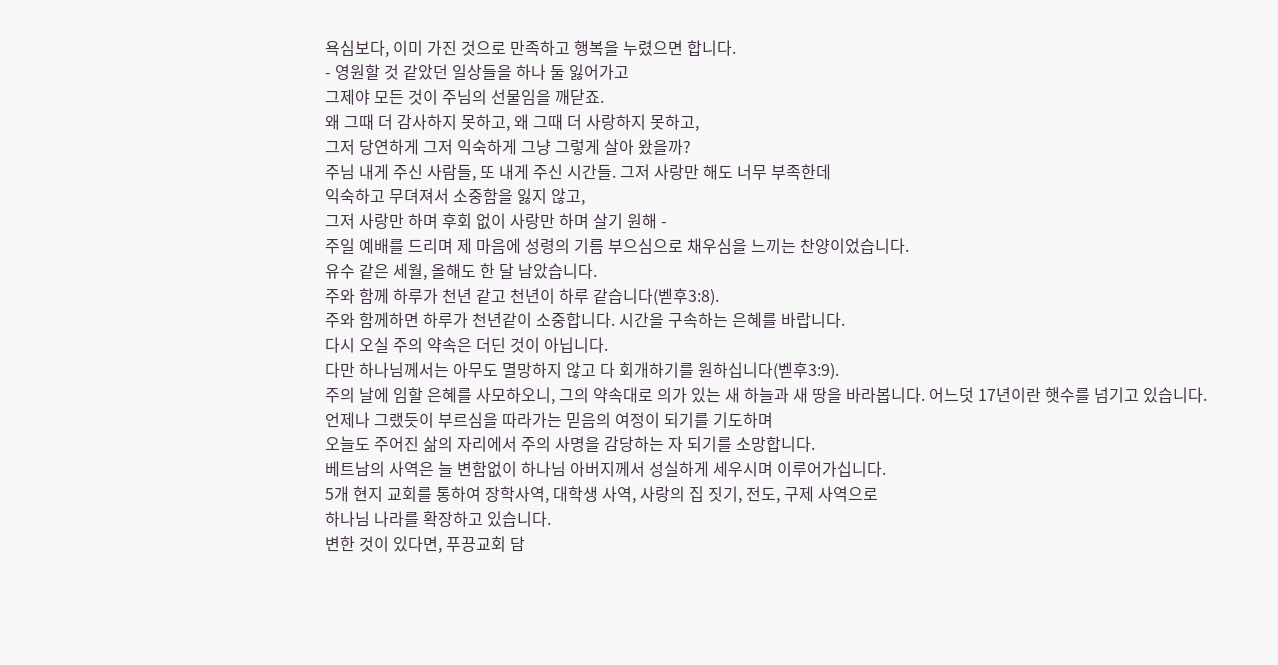욕심보다, 이미 가진 것으로 만족하고 행복을 누렸으면 합니다.
- 영원할 것 같았던 일상들을 하나 둘 잃어가고
그제야 모든 것이 주님의 선물임을 깨닫죠.
왜 그때 더 감사하지 못하고, 왜 그때 더 사랑하지 못하고,
그저 당연하게 그저 익숙하게 그냥 그렇게 살아 왔을까?
주님 내게 주신 사람들, 또 내게 주신 시간들. 그저 사랑만 해도 너무 부족한데
익숙하고 무뎌져서 소중함을 잃지 않고,
그저 사랑만 하며 후회 없이 사랑만 하며 살기 원해 -
주일 예배를 드리며 제 마음에 성령의 기름 부으심으로 채우심을 느끼는 찬양이었습니다.
유수 같은 세월, 올해도 한 달 남았습니다.
주와 함께 하루가 천년 같고 천년이 하루 같습니다(벧후3:8).
주와 함께하면 하루가 천년같이 소중합니다. 시간을 구속하는 은혜를 바랍니다.
다시 오실 주의 약속은 더딘 것이 아닙니다.
다만 하나님께서는 아무도 멸망하지 않고 다 회개하기를 원하십니다(벧후3:9).
주의 날에 임할 은혜를 사모하오니, 그의 약속대로 의가 있는 새 하늘과 새 땅을 바라봅니다. 어느덧 17년이란 햇수를 넘기고 있습니다.
언제나 그랬듯이 부르심을 따라가는 믿음의 여정이 되기를 기도하며
오늘도 주어진 삶의 자리에서 주의 사명을 감당하는 자 되기를 소망합니다.
베트남의 사역은 늘 변함없이 하나님 아버지께서 성실하게 세우시며 이루어가십니다.
5개 현지 교회를 통하여 장학사역, 대학생 사역, 사랑의 집 짓기, 전도, 구제 사역으로
하나님 나라를 확장하고 있습니다.
변한 것이 있다면, 푸끙교회 담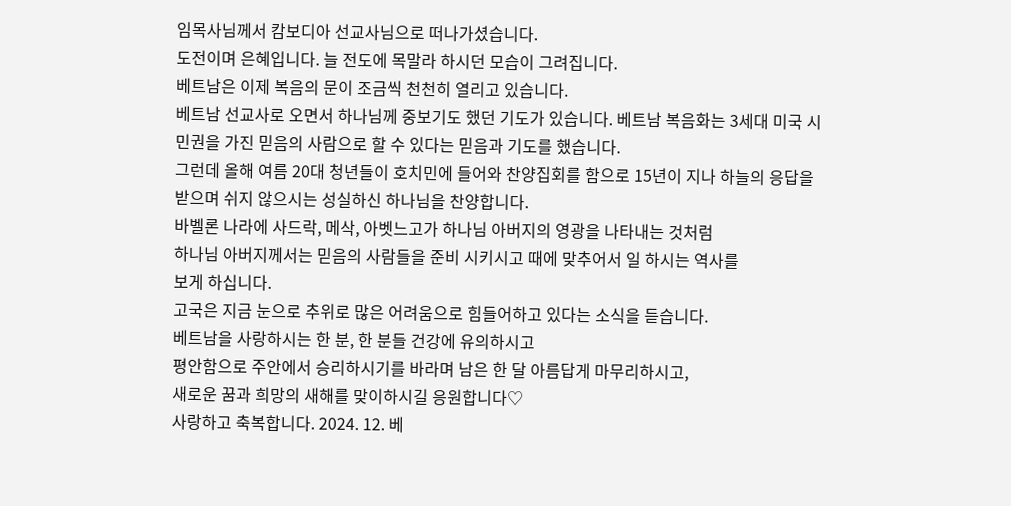임목사님께서 캄보디아 선교사님으로 떠나가셨습니다.
도전이며 은혜입니다. 늘 전도에 목말라 하시던 모습이 그려집니다.
베트남은 이제 복음의 문이 조금씩 천천히 열리고 있습니다.
베트남 선교사로 오면서 하나님께 중보기도 했던 기도가 있습니다. 베트남 복음화는 3세대 미국 시민권을 가진 믿음의 사람으로 할 수 있다는 믿음과 기도를 했습니다.
그런데 올해 여름 20대 청년들이 호치민에 들어와 찬양집회를 함으로 15년이 지나 하늘의 응답을 받으며 쉬지 않으시는 성실하신 하나님을 찬양합니다.
바벨론 나라에 사드락, 메삭, 아벳느고가 하나님 아버지의 영광을 나타내는 것처럼
하나님 아버지께서는 믿음의 사람들을 준비 시키시고 때에 맞추어서 일 하시는 역사를
보게 하십니다.
고국은 지금 눈으로 추위로 많은 어려움으로 힘들어하고 있다는 소식을 듣습니다.
베트남을 사랑하시는 한 분, 한 분들 건강에 유의하시고
평안함으로 주안에서 승리하시기를 바라며 남은 한 달 아름답게 마무리하시고,
새로운 꿈과 희망의 새해를 맞이하시길 응원합니다♡
사랑하고 축복합니다. 2024. 12. 베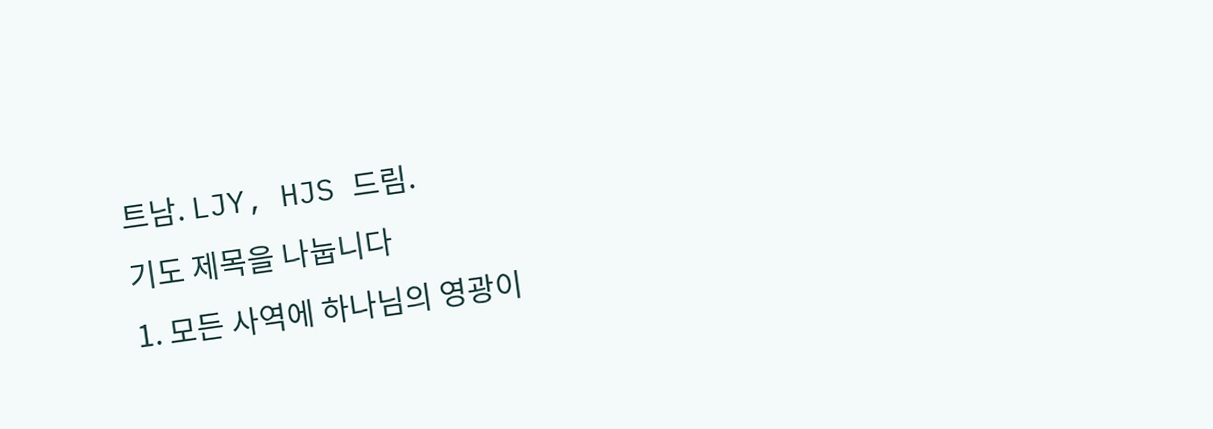트남. LJY, HJS 드림.
기도 제목을 나눕니다
1. 모든 사역에 하나님의 영광이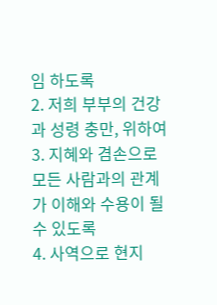임 하도록
2. 저희 부부의 건강과 성령 충만, 위하여
3. 지혜와 겸손으로 모든 사람과의 관계가 이해와 수용이 될 수 있도록
4. 사역으로 현지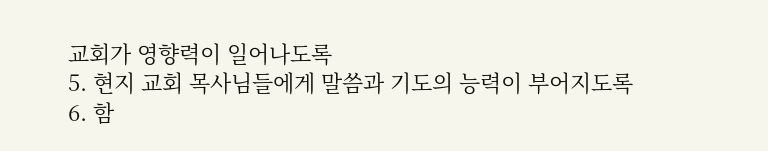교회가 영향력이 일어나도록
5. 현지 교회 목사님들에게 말씀과 기도의 능력이 부어지도록
6. 함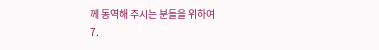께 동역해 주시는 분들을 위하여
7.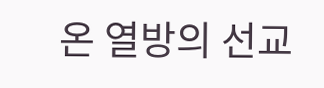온 열방의 선교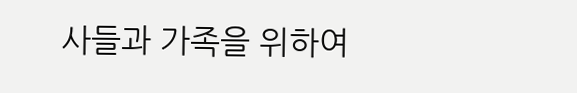사들과 가족을 위하여